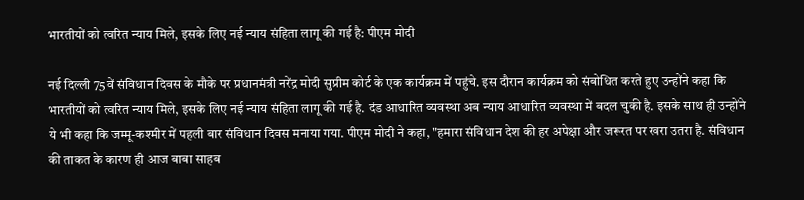भारतीयों को त्वरित न्याय मिले, इसके लिए नई न्याय संहिता लागू की गई है: पीएम मोदी

नई दिल्ली 75वें संविधान दिवस के मौके पर प्रधानमंत्री नरेंद्र मोदी सुप्रीम कोर्ट के एक कार्यक्रम में पहुंचे. इस दौरान कार्यक्रम को संबोधित करते हुए उन्होंने कहा कि भारतीयों को त्वरित न्याय मिले, इसके लिए नई न्याय संहिता लागू की गई है. दंड आधारित व्यवस्था अब न्याय आधारित व्यवस्था में बदल चुकी है. इसके साथ ही उन्होंने ये भी कहा कि जम्मू-कश्मीर में पहली बार संविधान दिवस मनाया गया. पीएम मोदी ने कहा, "हमारा संविधान देश की हर अपेक्षा और जरूरत पर खरा उतरा है. संविधान की ताकत के कारण ही आज बाबा साहब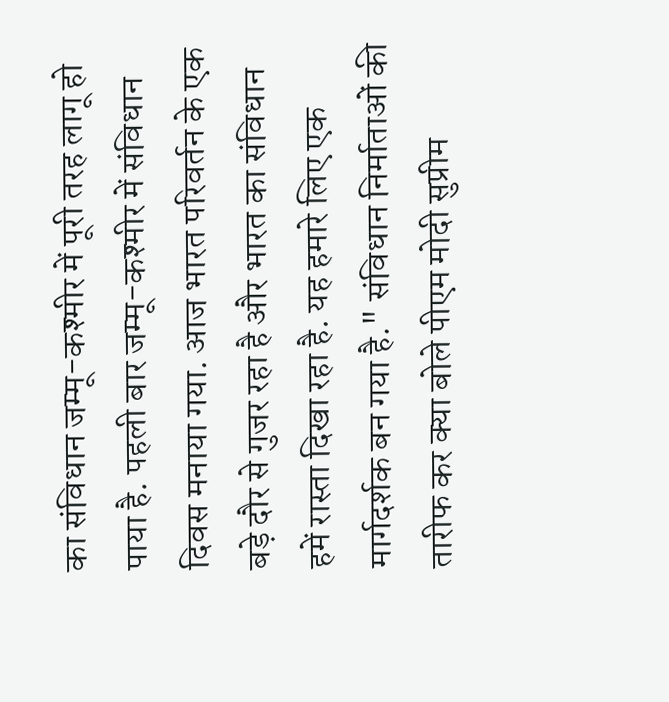का संविधान जम्मू-कश्मीर में पूरी तरह लागू हो पाया है. पहली बार जम्मू-कश्मीर में संविधान दिवस मनाया गया. आज भारत परिवर्तन के एक बड़े दौर से गुजर रहा है और भारत का संविधान हमें रास्ता दिखा रहा है. यह हमारे लिए एक मार्गदर्शक बन गया है." संविधान निर्माताओं की तारीफ कर क्या बोले पीएम मोदी सुप्रीम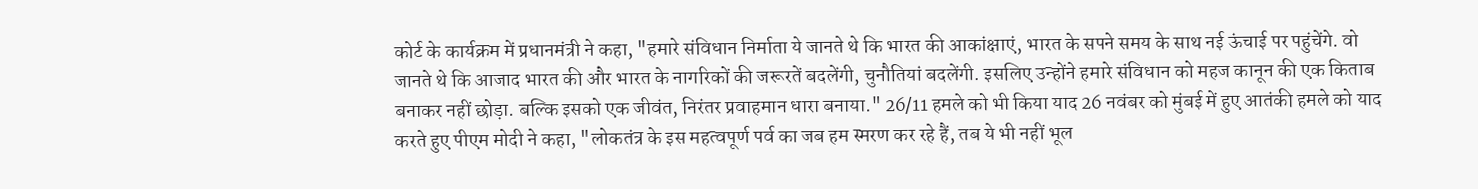कोर्ट के कार्यक्रम में प्रधानमंत्री ने कहा, "हमारे संविधान निर्माता ये जानते थे कि भारत की आकांक्षाएं, भारत के सपने समय के साथ नई ऊंचाई पर पहुंचेंगे. वो जानते थे कि आजाद भारत की और भारत के नागरिकों की जरूरतें बदलेंगी, चुनौतियां बदलेंगी. इसलिए उन्होंने हमारे संविधान को महज कानून की एक किताब बनाकर नहीं छोड़ा. बल्कि इसको एक जीवंत, निरंतर प्रवाहमान धारा बनाया." 26/11 हमले को भी किया याद 26 नवंबर को मुंबई में हुए आतंकी हमले को याद करते हुए पीएम मोदी ने कहा, "लोकतंत्र के इस महत्वपूर्ण पर्व का जब हम स्मरण कर रहे हैं, तब ये भी नहीं भूल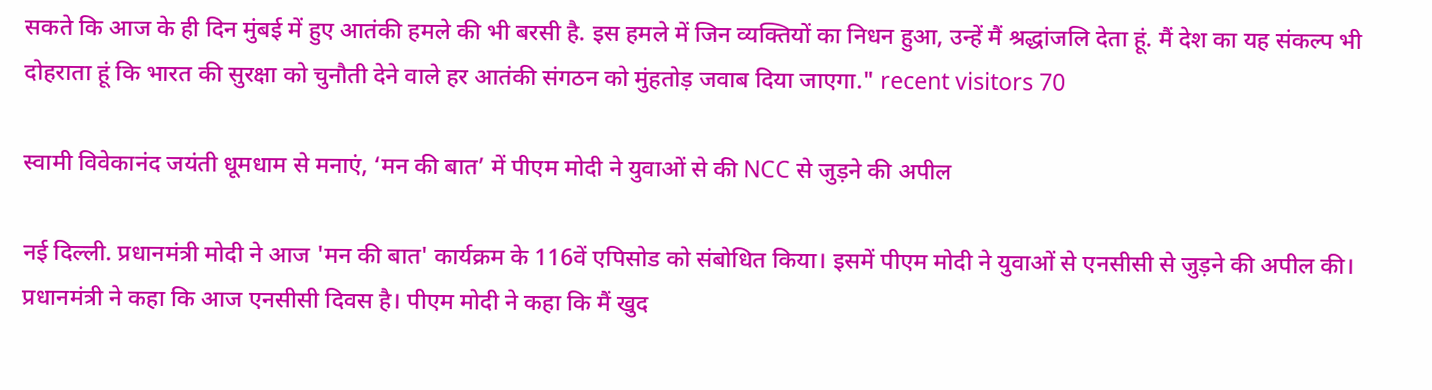सकते कि आज के ही दिन मुंबई में हुए आतंकी हमले की भी बरसी है. इस हमले में जिन व्यक्तियों का निधन हुआ, उन्हें मैं श्रद्धांजलि देता हूं. मैं देश का यह संकल्प भी दोहराता हूं कि भारत की सुरक्षा को चुनौती देने वाले हर आतंकी संगठन को मुंहतोड़ जवाब दिया जाएगा." recent visitors 70

स्वामी विवेकानंद जयंती धूमधाम से मनाएं, ‘मन की बात’ में पीएम मोदी ने युवाओं से की NCC से जुड़ने की अपील

नई दिल्ली. प्रधानमंत्री मोदी ने आज 'मन की बात' कार्यक्रम के 116वें एपिसोड को संबोधित किया। इसमें पीएम मोदी ने युवाओं से एनसीसी से जुड़ने की अपील की। प्रधानमंत्री ने कहा कि आज एनसीसी दिवस है। पीएम मोदी ने कहा कि मैं खुद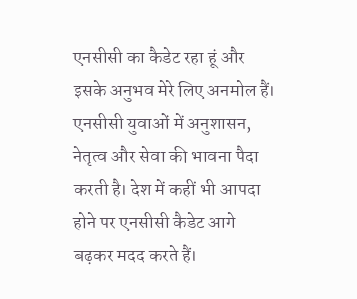एनसीसी का कैडेट रहा हूं और इसके अनुभव मेरे लिए अनमोल हैं। एनसीसी युवाओं में अनुशासन, नेतृत्व और सेवा की भावना पैदा करती है। देश में कहीं भी आपदा होने पर एनसीसी कैडेट आगे बढ़कर मदद करते हैं।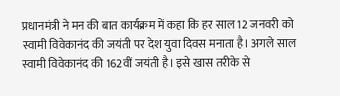प्रधानमंत्री ने मन की बात कार्यक्रम में कहा कि हर साल 12 जनवरी को स्वामी विवेकानंद की जयंती पर देश युवा दिवस मनाता है। अगले साल स्वामी विवेकानंद की 162वीं जयंती है। इसे खास तरीके से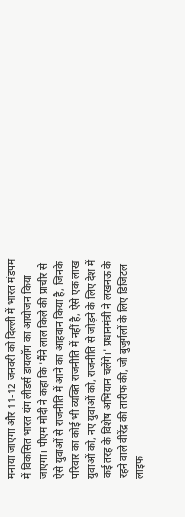मनाया जाएगा और 11-12 जनवरी को दिल्ली में भारत मंडपम में विकसित भारत यंग लीडर्स डायलॉग का आयोजन किया जाएगा। पीएम मोदी ने कहा कि 'मैंने लाल किले की प्राचीर से ऐसे युवाओं से राजनीति में आने का आहवान किया है, जिनके परिवार का कोई भी व्यक्ति राजनीति में नहीं है, ऐसे एक लाख युवाओं को, नए युवाओं को, राजनीति से जोड़ने के लिए देश में कई तरह के विशेष अभियान चलेंगे।' प्रधानमंत्री ने लखनऊ के रहने वाले वीरेंद्र की तारीफ की, जो बुजुर्गलों के लिए डिजिटल लाइफ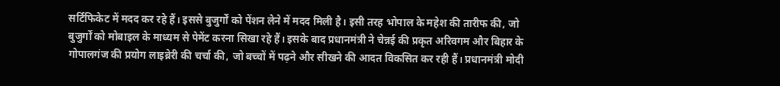सर्टिफिकेट में मदद कर रहे हैं। इससे बुजुर्गों को पेंशन लेने में मदद मिली है। इसी तरह भोपाल के महेश की तारीफ की, जो बुजुर्गों को मोबाइल के माध्यम से पेमेंट करना सिखा रहे हैं। इसके बाद प्रधानमंत्री ने चेन्नई की प्रकृत अरिवगम और बिहार के गोपालगंज की प्रयोग लाइब्रेरी की चर्चा की, जो बच्चों में पढ़ने और सीखने की आदत विकसित कर रही हैं। प्रधानमंत्री मोदी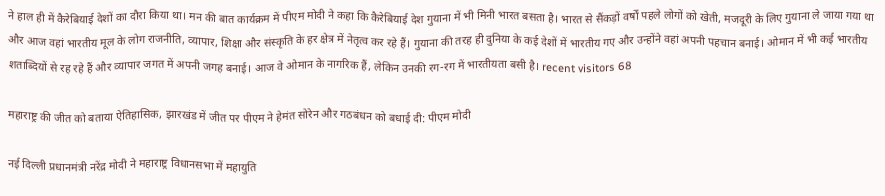ने हाल ही में कैरेबियाई देशों का दौरा किया था। मन की बात कार्यक्रम में पीएम मोदी ने कहा कि कैरेबियाई देश गुयाना में भी मिनी भारत बसता है। भारत से सैंकड़ों वर्षों पहले लोगों को खेती, मजदूरी के लिए गुयाना ले जाया गया था और आज वहां भारतीय मूल के लोग राजनीति, व्यापार, शिक्षा और संस्कृति के हर क्षेत्र में नेतृत्व कर रहे हैं। गुयाना की तरह ही दुनिया के कई देशों में भारतीय गए और उन्होंने वहां अपनी पहचान बनाई। ओमान में भी कई भारतीय शताब्दियों से रह रहे हैं और व्यापार जगत में अपनी जगह बनाई। आज वे ओमान के नागरिक हैं, लेकिन उनकी रग-रग में भारतीयता बसी है। recent visitors 68

महाराष्ट्र की जीत को बताया ऐतिहासिक, झारखंड में जीत पर पीएम ने हेमंत सोरेन और गठबंधन को बधाई दी: पीएम मोदी

नई दिल्ली प्रधानमंत्री नरेंद्र मोदी ने महाराष्ट्र विधानसभा में महायुति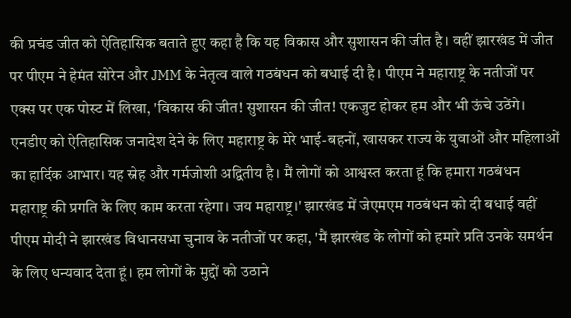की प्रचंड जीत को ऐतिहासिक बताते हुए कहा है कि यह विकास और सुशासन की जीत है। वहीं झारखंड में जीत पर पीएम ने हेमंत सोरेन और JMM के नेतृत्व वाले गठबंधन को बधाई दी है। पीएम ने महाराष्ट्र के नतीजों पर एक्स पर एक पोस्ट में लिखा, 'विकास की जीत! सुशासन की जीत! एकजुट होकर हम और भी ऊंचे उठेंगे। एनडीए को ऐतिहासिक जनादेश देने के लिए महाराष्ट्र के मेरे भाई-बहनों, खासकर राज्य के युवाओं और महिलाओं का हार्दिक आभार। यह स्नेह और गर्मजोशी अद्वितीय है। मैं लोगों को आश्वस्त करता हूं कि हमारा गठबंधन महाराष्ट्र की प्रगति के लिए काम करता रहेगा। जय महाराष्ट्र।' झारखंड में जेएमएम गठबंधन को दी बधाई वहीं पीएम मोदी ने झारखंड विधानसभा चुनाव के नतीजों पर कहा, 'मैं झारखंड के लोगों को हमारे प्रति उनके समर्थन के लिए धन्यवाद देता हूं। हम लोगों के मुद्दों को उठाने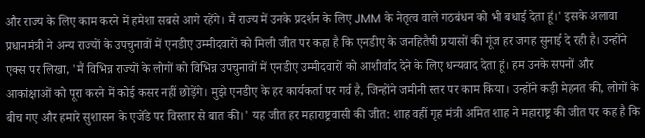और राज्य के लिए काम करने में हमेशा सबसे आगे रहेंगे। मैं राज्य में उनके प्रदर्शन के लिए JMM के नेतृत्व वाले गठबंधन को भी बधाई देता हूं।' इसके अलावा प्रधानमंत्री ने अन्य राज्यों के उपचुनावों में एनडीए उम्मीदवारों को मिली जीत पर कहा है कि एनडीए के जनहितैषी प्रयासों की गूंज हर जगह सुनाई दे रही है। उन्होंने एक्स पर लिखा, 'मैं विभिन्न राज्यों के लोगों को विभिन्न उपचुनावों में एनडीए उम्मीदवारों को आशीर्वाद देने के लिए धन्यवाद देता हूं। हम उनके सपनों और आकांक्षाओं को पूरा करने में कोई कसर नहीं छोड़ेंगे। मुझे एनडीए के हर कार्यकर्ता पर गर्व है, जिन्होंने जमीनी स्तर पर काम किया। उन्होंने कड़ी मेहनत की, लोगों के बीच गए और हमारे सुशासन के एजेंडे पर विस्तार से बात की।' यह जीत हर महाराष्ट्रवासी की जीत: शाह वहीं गृह मंत्री अमित शाह ने महाराष्ट्र की जीत पर कह है कि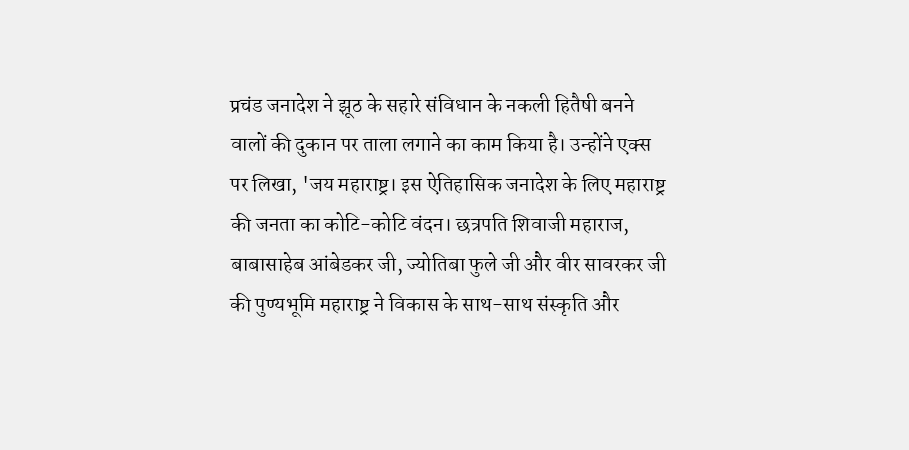प्रचंड जनादेश ने झूठ के सहारे संविधान के नकली हितैषी बनने वालों की दुकान पर ताला लगाने का काम किया है। उन्होंने एक्स पर लिखा, 'जय महाराष्ट्र। इस ऐतिहासिक जनादेश के लिए महाराष्ट्र की जनता का कोटि-कोटि वंदन। छत्रपति शिवाजी महाराज, बाबासाहेब आंबेडकर जी, ज्योतिबा फुले जी और वीर सावरकर जी की पुण्यभूमि महाराष्ट्र ने विकास के साथ-साथ संस्कृति और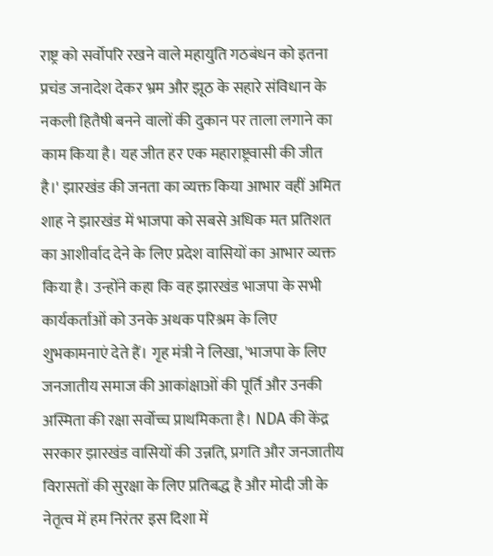राष्ट्र को सर्वोपरि रखने वाले महायुति गठबंधन को इतना प्रचंड जनादेश देकर भ्रम और झूठ के सहारे संविधान के नकली हितैषी बनने वालों की दुकान पर ताला लगाने का काम किया है। यह जीत हर एक महाराष्ट्रवासी की जीत है।' झारखंड की जनता का व्यक्त किया आभार वहीं अमित शाह ने झारखंड में भाजपा को सबसे अधिक मत प्रतिशत का आशीर्वाद देने के लिए प्रदेश वासियों का आभार व्यक्त किया है। उन्होंने कहा कि वह झारखंड भाजपा के सभी कार्यकर्ताओं को उनके अथक परिश्रम के लिए शुभकामनाएं देते हैं। गृह मंत्री ने लिखा, 'भाजपा के लिए जनजातीय समाज की आकांक्षाओं की पूर्ति और उनकी अस्मिता की रक्षा सर्वोच्च प्राथमिकता है। NDA की केंद्र सरकार झारखंड वासियों की उन्नति, प्रगति और जनजातीय विरासतों की सुरक्षा के लिए प्रतिबद्ध है और मोदी जी के नेतृत्व में हम निरंतर इस दिशा में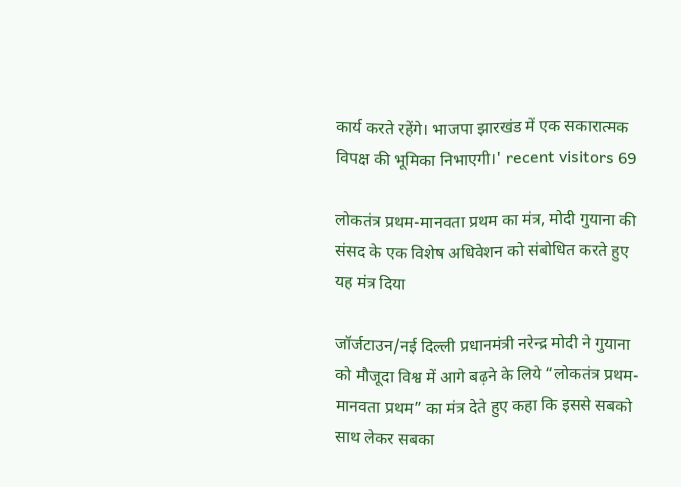कार्य करते रहेंगे। भाजपा झारखंड में एक सकारात्मक विपक्ष की भूमिका निभाएगी।' recent visitors 69

लोकतंत्र प्रथम-मानवता प्रथम का मंत्र, मोदी गुयाना की संसद के एक विशेष अधिवेशन को संबोधित करते हुए यह मंत्र दिया

जॉर्जटाउन/नई दिल्ली प्रधानमंत्री नरेन्द्र मोदी ने गुयाना को मौजूदा विश्व में आगे बढ़ने के लिये “लोकतंत्र प्रथम-मानवता प्रथम” का मंत्र देते हुए कहा कि इससे सबको साथ लेकर सबका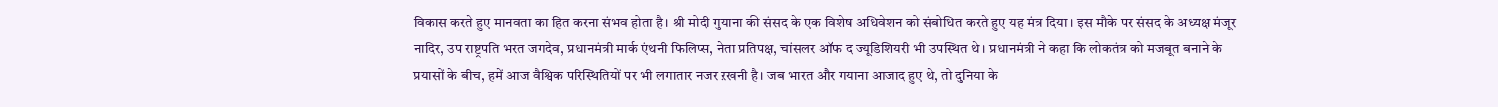विकास करते हुए मानवता का हित करना संभव होता है। श्री मोदी गुयाना की संसद के एक विशेष अधिवेशन को संबोधित करते हुए यह मंत्र दिया। इस मौके पर संसद के अध्यक्ष मंजूर नादिर, उप राष्ट्रपति भरत जगदेव, प्रधानमंत्री मार्क एंथनी फिलिप्स, नेता प्रतिपक्ष, चांसलर ऑफ द ज्यूडिशियरी भी उपस्थित थे। प्रधानमंत्री ने कहा कि लोकतंत्र को मजबूत बनाने के प्रयासों के बीच, हमें आज वैश्विक परिस्थितियों पर भी लगातार नजर ऱखनी है। जब भारत और गयाना आजाद हुए थे, तो दुनिया के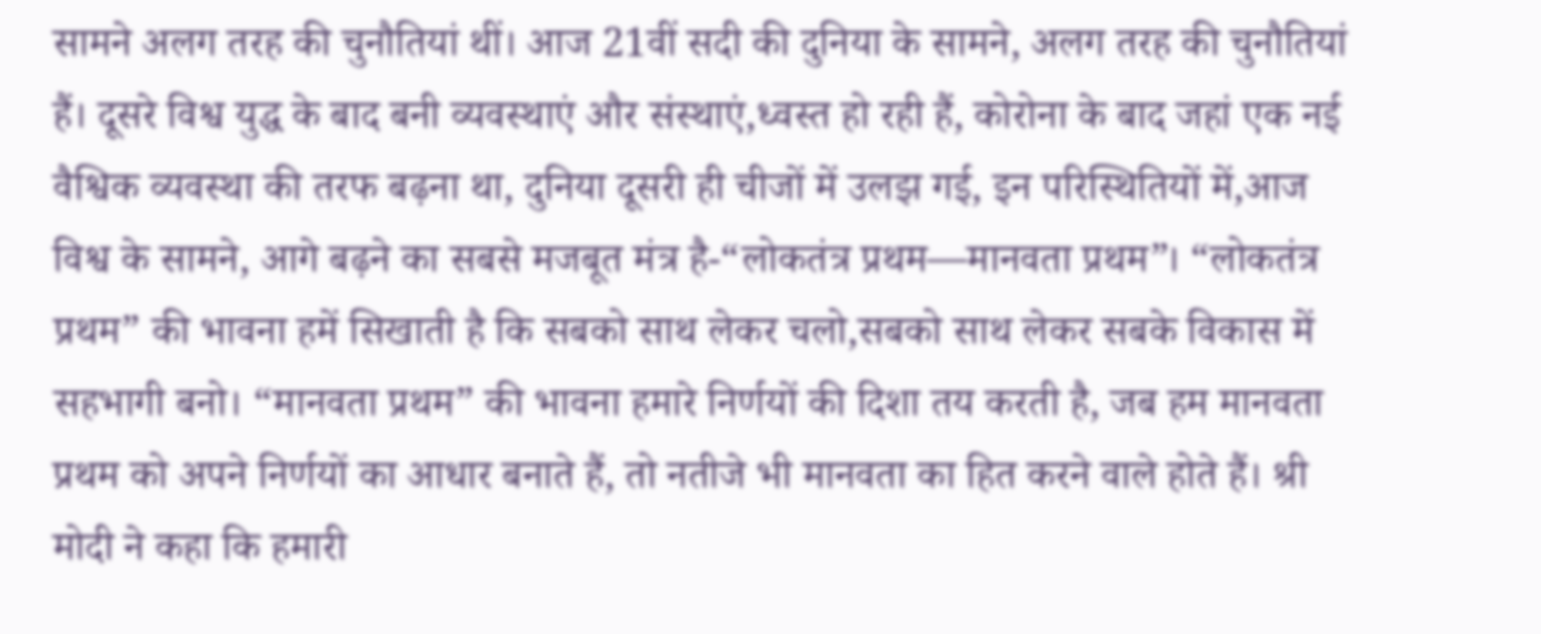सामने अलग तरह की चुनौतियां थीं। आज 21वीं सदी की दुनिया के सामने, अलग तरह की चुनौतियां हैं। दूसरे विश्व युद्ध के बाद बनी व्यवस्थाएं और संस्थाएं,ध्वस्त हो रही हैं, कोरोना के बाद जहां एक नई वैश्विक व्यवस्था की तरफ बढ़ना था, दुनिया दूसरी ही चीजों में उलझ गई, इन परिस्थितियों में,आज विश्व के सामने, आगे बढ़ने का सबसे मजबूत मंत्र है-“लोकतंत्र प्रथम—मानवता प्रथम”। “लोकतंत्र प्रथम” की भावना हमें सिखाती है कि सबको साथ लेकर चलो,सबको साथ लेकर सबके विकास में सहभागी बनो। “मानवता प्रथम” की भावना हमारे निर्णयों की दिशा तय करती है, जब हम मानवता प्रथम को अपने निर्णयों का आधार बनाते हैं, तो नतीजे भी मानवता का हित करने वाले होते हैं। श्री मोदी ने कहा कि हमारी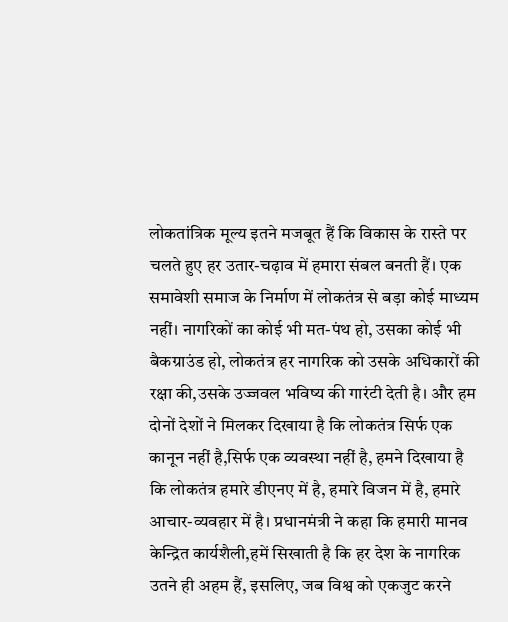लोकतांत्रिक मूल्य इतने मजबूत हैं कि विकास के रास्ते पर चलते हुए हर उतार-चढ़ाव में हमारा संबल बनती हैं। एक समावेशी समाज के निर्माण में लोकतंत्र से बड़ा कोई माध्यम नहीं। नागरिकों का कोई भी मत-पंथ हो, उसका कोई भी बैकग्राउंड हो, लोकतंत्र हर नागरिक को उसके अधिकारों की रक्षा की,उसके उज्जवल भविष्य की गारंटी देती है। और हम दोनों देशों ने मिलकर दिखाया है कि लोकतंत्र सिर्फ एक कानून नहीं है,सिर्फ एक व्यवस्था नहीं है, हमने दिखाया है कि लोकतंत्र हमारे डीएनए में है, हमारे विजन में है, हमारे आचार-व्यवहार में है। प्रधानमंत्री ने कहा कि हमारी मानव केन्द्रित कार्यशैली,हमें सिखाती है कि हर देश के नागरिक उतने ही अहम हैं, इसलिए, जब विश्व को एकजुट करने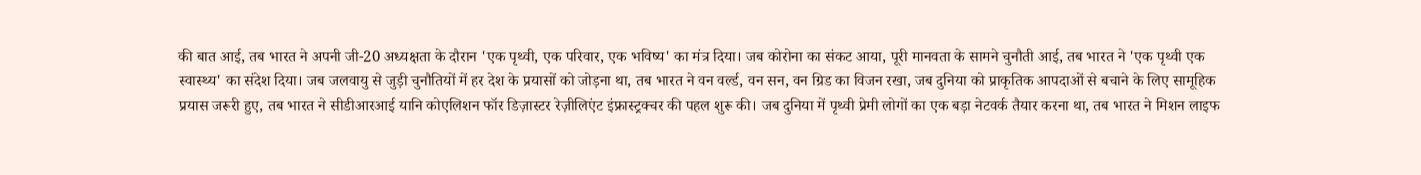की बात आई, तब भारत ने अपनी जी-20 अध्यक्षता के दौरान 'एक पृथ्वी, एक परिवार, एक भविष्य' का मंत्र दिया। जब कोरोना का संकट आया, पूरी मानवता के सामने चुनौती आई, तब भारत ने 'एक पृथ्वी एक स्वास्थ्य' का संदेश दिया। जब जलवायु से जुड़ी चुनौतियों में हर देश के प्रयासों को जोड़ना था, तब भारत ने वन वर्ल्ड, वन सन, वन ग्रिड का विजन रखा, जब दुनिया को प्राकृतिक आपदाओं से बचाने के लिए सामूहिक प्रयास जरूरी हुए, तब भारत ने सीडीआरआई यानि कोएलिशन फॉर डिज़ास्टर रेज़ीलिएंट इंफ्रास्ट्रक्चर की पहल शुरू की। जब दुनिया में पृथ्वी प्रेमी लोगों का एक बड़ा नेटवर्क तैयार करना था, तब भारत ने मिशन लाइफ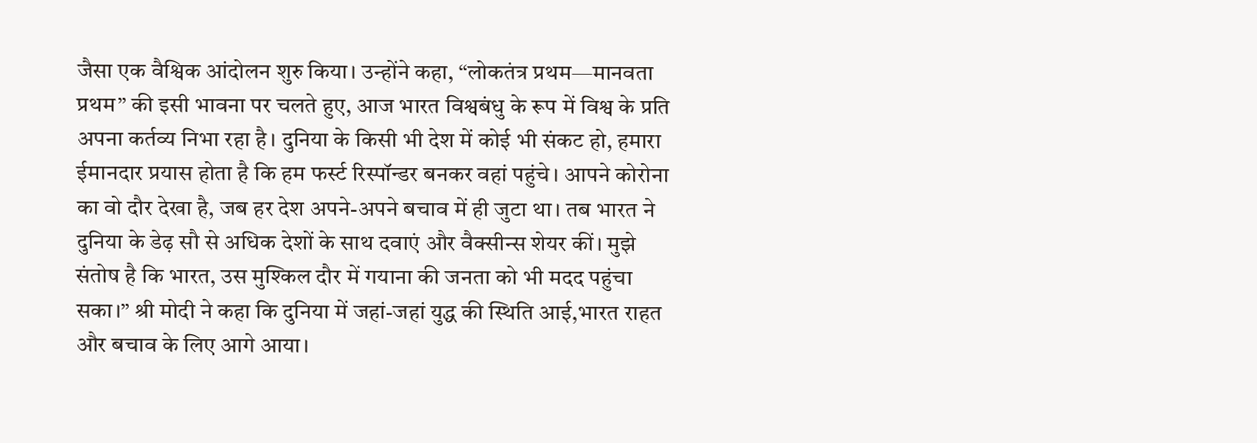जैसा एक वैश्विक आंदोलन शुरु किया। उन्होंने कहा, “लोकतंत्र प्रथम—मानवता प्रथम” की इसी भावना पर चलते हुए, आज भारत विश्वबंधु के रूप में विश्व के प्रति अपना कर्तव्य निभा रहा है। दुनिया के किसी भी देश में कोई भी संकट हो, हमारा ईमानदार प्रयास होता है कि हम फर्स्ट रिस्पॉन्डर बनकर वहां पहुंचे। आपने कोरोना का वो दौर देखा है, जब हर देश अपने-अपने बचाव में ही जुटा था। तब भारत ने दुनिया के डेढ़ सौ से अधिक देशों के साथ दवाएं और वैक्सीन्स शेयर कीं। मुझे संतोष है कि भारत, उस मुश्किल दौर में गयाना की जनता को भी मदद पहुंचा सका।” श्री मोदी ने कहा कि दुनिया में जहां-जहां युद्ध की स्थिति आई,भारत राहत और बचाव के लिए आगे आया।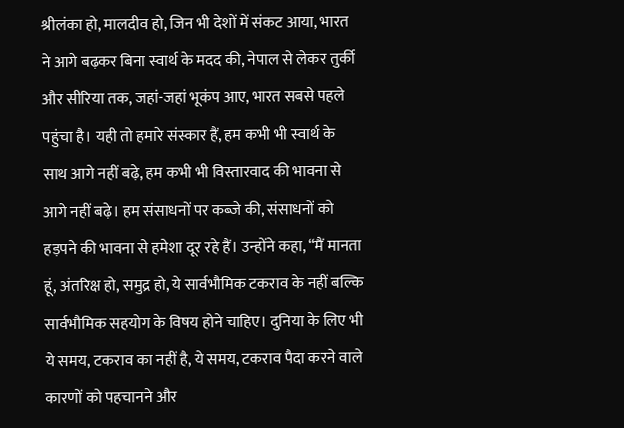श्रीलंका हो, मालदीव हो, जिन भी देशों में संकट आया, भारत ने आगे बढ़कर बिना स्वार्थ के मदद की, नेपाल से लेकर तुर्की और सीरिया तक, जहां-जहां भूकंप आए, भारत सबसे पहले पहुंचा है। यही तो हमारे संस्कार हैं, हम कभी भी स्वार्थ के साथ आगे नहीं बढ़े, हम कभी भी विस्तारवाद की भावना से आगे नहीं बढ़े। हम संसाधनों पर कब्जे की, संसाधनों को हड़पने की भावना से हमेशा दूर रहे हैं। उन्होंने कहा, “मैं मानता हूं, अंतरिक्ष हो, समुद्र हो, ये सार्वभौमिक टकराव के नहीं बल्कि सार्वभौमिक सहयोग के विषय होने चाहिए। दुनिया के लिए भी ये समय, टकराव का नहीं है, ये समय, टकराव पैदा करने वाले कारणों को पहचानने और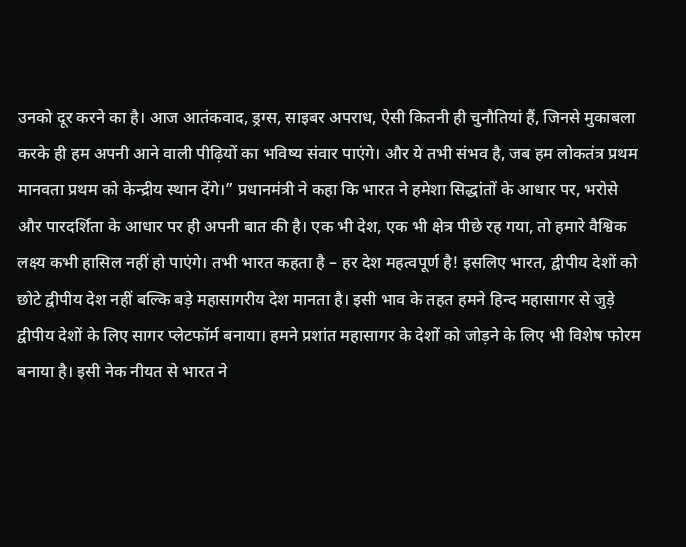उनको दूर करने का है। आज आतंकवाद, ड्रग्स, साइबर अपराध, ऐसी कितनी ही चुनौतियां हैं, जिनसे मुकाबला करके ही हम अपनी आने वाली पीढ़ियों का भविष्य संवार पाएंगे। और ये तभी संभव है, जब हम लोकतंत्र प्रथम मानवता प्रथम को केन्द्रीय स्थान देंगे।” प्रधानमंत्री ने कहा कि भारत ने हमेशा सिद्धांतों के आधार पर, भरोसे और पारदर्शिता के आधार पर ही अपनी बात की है। एक भी देश, एक भी क्षेत्र पीछे रह गया, तो हमारे वैश्विक लक्ष्य कभी हासिल नहीं हो पाएंगे। तभी भारत कहता है – हर देश महत्वपूर्ण है! इसलिए भारत, द्वीपीय देशों को छोटे द्वीपीय देश नहीं बल्कि बड़े महासागरीय देश मानता है। इसी भाव के तहत हमने हिन्द महासागर से जुड़े द्वीपीय देशों के लिए सागर प्लेटफॉर्म बनाया। हमने प्रशांत महासागर के देशों को जोड़ने के लिए भी विशेष फोरम बनाया है। इसी नेक नीयत से भारत ने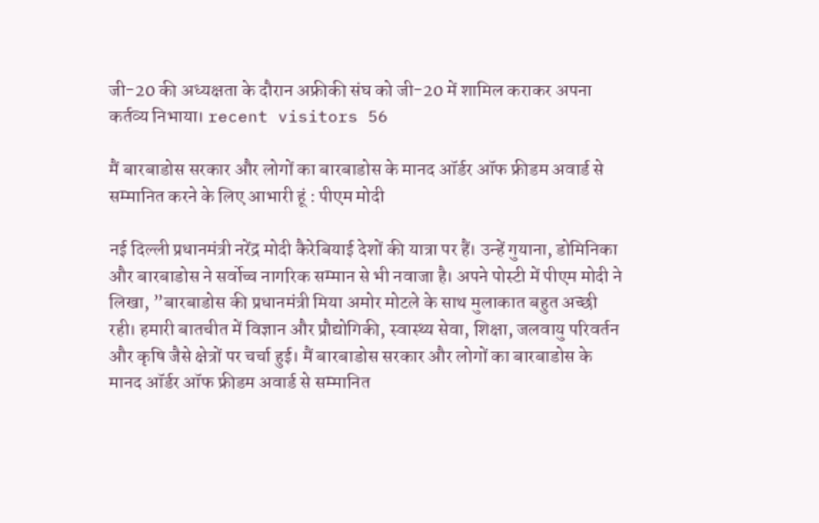जी-20 की अध्यक्षता के दौरान अफ्रीकी संघ को जी-20 में शामिल कराकर अपना कर्तव्य निभाया। recent visitors 56

मैं बारबाडोस सरकार और लोगों का बारबाडोस के मानद ऑर्डर ऑफ फ्रीडम अवार्ड से सम्मानित करने के लिए आभारी हूं : पीएम मोदी

नई दिल्ली प्रधानमंत्री नरेंद्र मोदी कैरेबियाई देशों की यात्रा पर हैं। उन्हें गुयाना, डोमिनिका और बारबाडोस ने सर्वोच्च नागरिक सम्मान से भी नवाजा है। अपने पोस्टी में पीएम मोदी ने लिखा, ”बारबाडोस की प्रधानमंत्री मिया अमोर मोटले के साथ मुलाकात बहुत अच्छी रही। हमारी बातचीत में विज्ञान और प्रौद्योगिकी, स्वास्थ्य सेवा, शिक्षा, जलवायु परिवर्तन और कृषि जैसे क्षेत्रों पर चर्चा हुई। मैं बारबाडोस सरकार और लोगों का बारबाडोस के मानद ऑर्डर ऑफ फ्रीडम अवार्ड से सम्मानित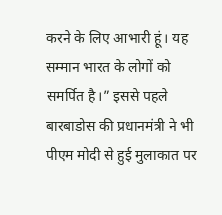करने के लिए आभारी हूं। यह सम्मान भारत के लोगों को समर्पित है।” इससे पहले बारबाडोस की प्रधानमंत्री ने भी पीएम मोदी से हुई मुलाकात पर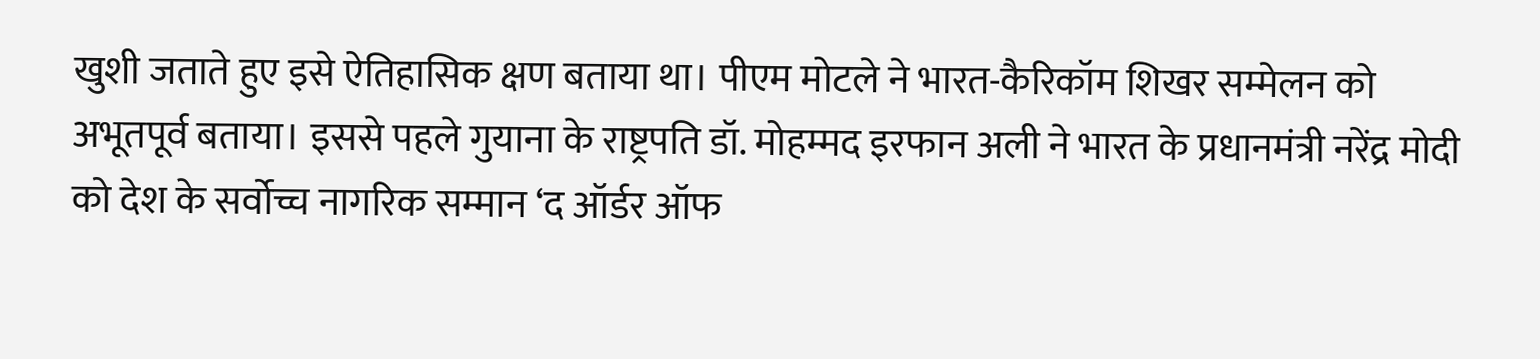खुशी जताते हुए इसे ऐतिहासिक क्षण बताया था। पीएम मोटले ने भारत-कैरिकॉम शिखर सम्मेलन को अभूतपूर्व बताया। इससे पहले गुयाना के राष्ट्रपति डॉ. मोहम्मद इरफान अली ने भारत के प्रधानमंत्री नरेंद्र मोदी को देश के सर्वोच्च नागरिक सम्मान ‘द ऑर्डर ऑफ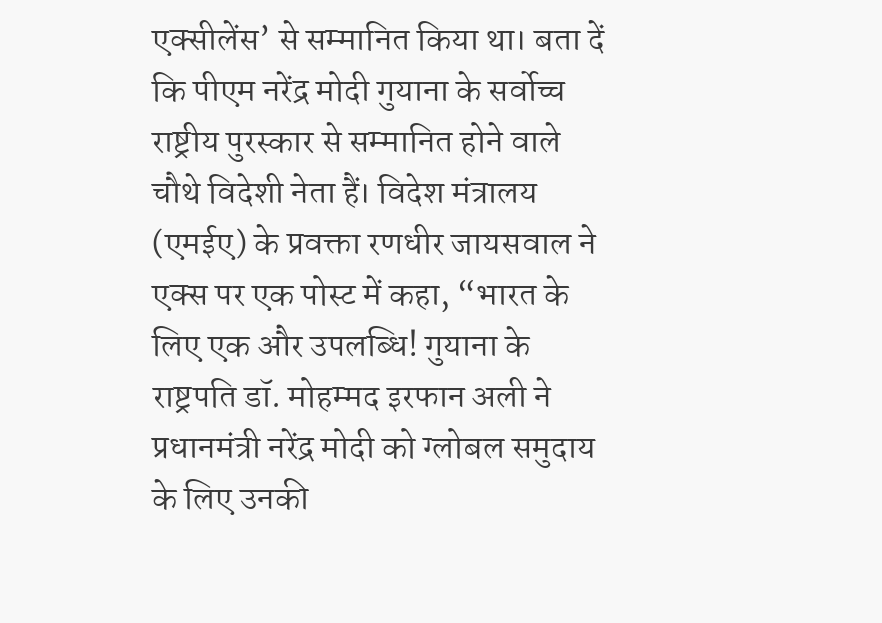एक्सीलेंस’ से सम्मानित किया था। बता दें कि पीएम नरेंद्र मोदी गुयाना के सर्वोच्च राष्ट्रीय पुरस्कार से सम्मानित होने वाले चौथे विदेशी नेता हैं। विदेश मंत्रालय (एमईए) के प्रवक्ता रणधीर जायसवाल ने एक्स पर एक पोस्ट में कहा, “भारत के लिए एक और उपलब्धि! गुयाना के राष्ट्रपति डॉ. मोहम्मद इरफान अली ने प्रधानमंत्री नरेंद्र मोदी को ग्लोबल समुदाय के लिए उनकी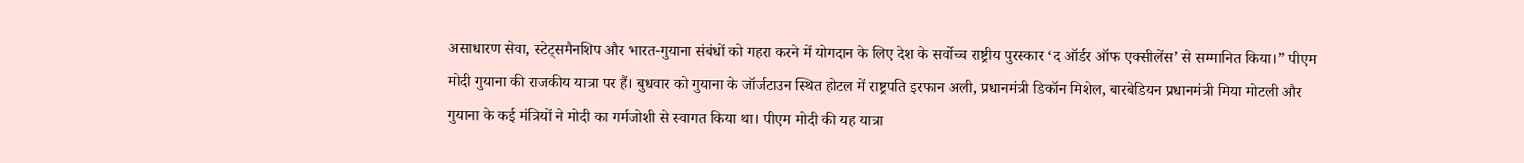असाधारण सेवा, स्टेट्समैनशिप और भारत-गुयाना संबंधों को गहरा करने में योगदान के लिए देश के सर्वोच्च राष्ट्रीय पुरस्कार ‘द ऑर्डर ऑफ एक्सीलेंस’ से सम्मानित किया।” पीएम मोदी गुयाना की राजकीय यात्रा पर हैं। बुधवार को गुयाना के जॉर्जटाउन स्थित होटल में राष्ट्रपति इरफान अली, प्रधानमंत्री डिकॉन मिशेल, बारबेडियन प्रधानमंत्री मिया मोटली और गुयाना के कई मंत्रियों ने मोदी का गर्मजोशी से स्वागत किया था। पीएम मोदी की यह यात्रा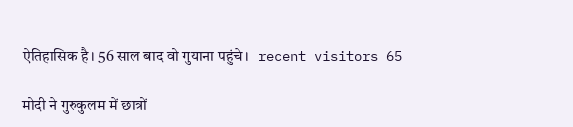ऐतिहासिक है। 56 साल बाद वो गुयाना पहुंचे।   recent visitors 65

मोदी ने गुरुकुलम में छात्रों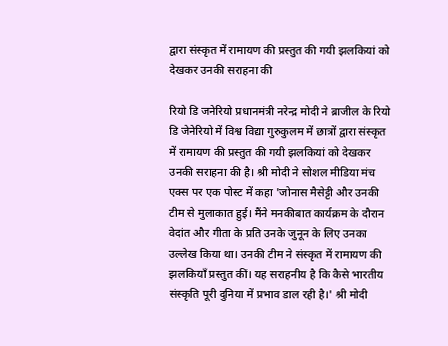द्वारा संस्कृत में रामायण की प्रस्तुत की गयी झलकियां को देखकर उनकी सराहना की

रियो डि जनेरियो प्रधानमंत्री नरेन्द्र मोदी ने ब्राजील के रियो डि जेनेरियो में विश्व विद्या गुरुकुलम में छात्रों द्वारा संस्कृत में रामायण की प्रस्तुत की गयी झलकियां को देखकर उनकी सराहना की है। श्री मोदी ने सोशल मीडिया मंच एक्स पर एक पोस्ट में कहा 'जोनास मैसेट्टी और उनकी टीम से मुलाकात हुई। मैंने मनकीबात कार्यक्रम के दौरान वेदांत और गीता के प्रति उनके जुनून के लिए उनका उल्लेख किया था। उनकी टीम ने संस्कृत में रामायण की झलकियाँ प्रस्तुत कीं। यह सराहनीय है कि कैसे भारतीय संस्कृति पूरी दुनिया में प्रभाव डाल रही है।' श्री मोदी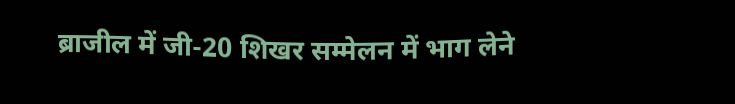ब्राजील में जी-20 शिखर सम्मेलन में भाग लेने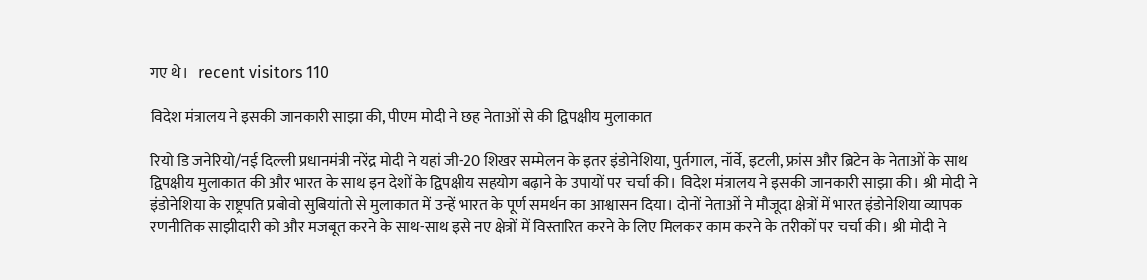गए थे।   recent visitors 110

विदेश मंत्रालय ने इसकी जानकारी साझा की, पीएम मोदी ने छह नेताओं से की द्विपक्षीय मुलाकात

रियो डि जनेरियो/नई दिल्ली प्रधानमंत्री नरेंद्र मोदी ने यहां जी-20 शिखर सम्मेलन के इतर इंडोनेशिया, पुर्तगाल, नॉर्वे, इटली, फ्रांस और ब्रिटेन के नेताओं के साथ द्विपक्षीय मुलाकात की और भारत के साथ इन देशों के द्विपक्षीय सहयोग बढ़ाने के उपायों पर चर्चा की। विदेश मंत्रालय ने इसकी जानकारी साझा की। श्री मोदी ने इंडोनेशिया के राष्ट्रपति प्रबोवो सुबियांतो से मुलाकात में उन्हें भारत के पूर्ण समर्थन का आश्वासन दिया। दोनों नेताओं ने मौजूदा क्षेत्रों में भारत इंडोनेशिया व्यापक रणनीतिक साझीदारी को और मजबूत करने के साथ-साथ इसे नए क्षेत्रों में विस्तारित करने के लिए मिलकर काम करने के तरीकों पर चर्चा की। श्री मोदी ने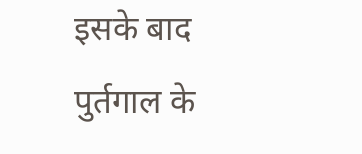इसके बाद पुर्तगाल के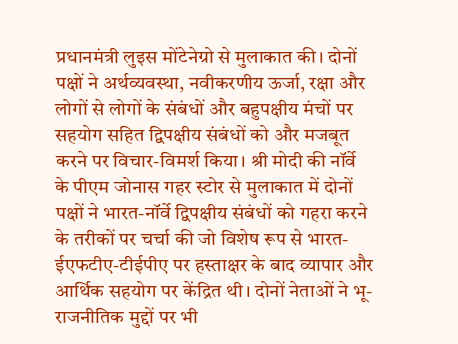प्रधानमंत्री लुइस मोंटेनेग्रो से मुलाकात की। दोनों पक्षों ने अर्थव्यवस्था, नवीकरणीय ऊर्जा, रक्षा और लोगों से लोगों के संबंधों और बहुपक्षीय मंचों पर सहयोग सहित द्विपक्षीय संबंधों को और मजबूत करने पर विचार-विमर्श किया। श्री मोदी की नॉर्वे के पीएम जोनास गहर स्टोर से मुलाकात में दोनों पक्षों ने भारत-नॉर्वे द्विपक्षीय संबंधों को गहरा करने के तरीकों पर चर्चा की जो विशेष रूप से भारत-ईएफटीए-टीईपीए पर हस्ताक्षर के बाद व्यापार और आर्थिक सहयोग पर केंद्रित थी। दोनों नेताओं ने भू-राजनीतिक मुद्दों पर भी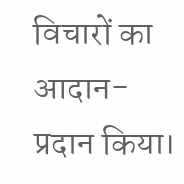विचारों का आदान-प्रदान किया।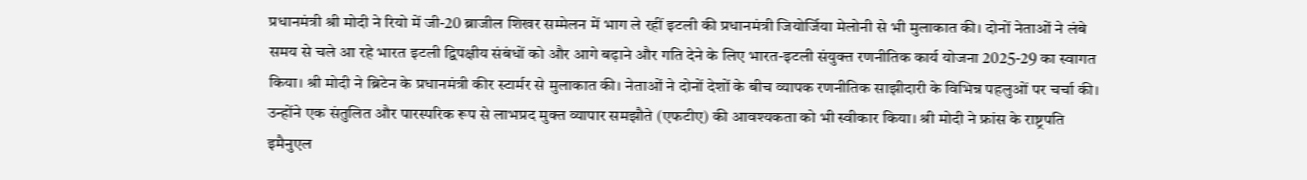प्रधानमंत्री श्री मोदी ने रियो में जी-20 ब्राजील शिखर सम्मेलन में भाग ले रहीं इटली की प्रधानमंत्री जियोर्जिया मेलोनी से भी मुलाकात की। दोनों नेताओं ने लंबे समय से चले आ रहे भारत इटली द्विपक्षीय संबंधों को और आगे बढ़ाने और गति देने के लिए भारत-इटली संयुक्त रणनीतिक कार्य योजना 2025-29 का स्वागत किया। श्री मोदी ने ब्रिटेन के प्रधानमंत्री कीर स्टार्मर से मुलाकात की। नेताओं ने दोनों देशों के बीच व्यापक रणनीतिक साझीदारी के विभिन्न पहलुओं पर चर्चा की। उन्होंने एक संतुलित और पारस्परिक रूप से लाभप्रद मुक्त व्यापार समझौते (एफटीए) की आवश्यकता को भी स्वीकार किया। श्री मोदी ने फ्रांस के राष्ट्रपति इमैनुएल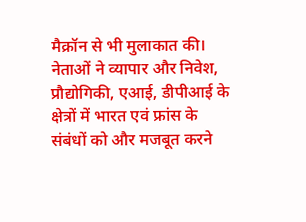मैक्रॉन से भी मुलाकात की। नेताओं ने व्यापार और निवेश, प्रौद्योगिकी, एआई, डीपीआई के क्षेत्रों में भारत एवं फ्रांस के संबंधों को और मजबूत करने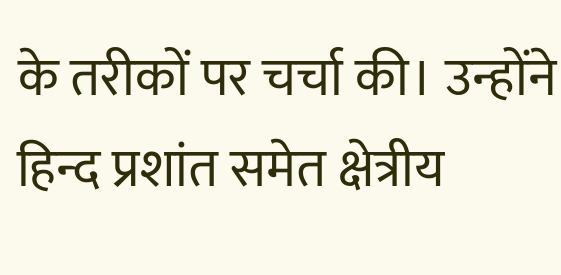के तरीकों पर चर्चा की। उन्होंने हिन्द प्रशांत समेत क्षेत्रीय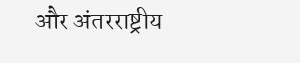और अंतरराष्ट्रीय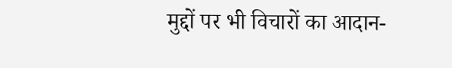मुद्दों पर भी विचारों का आदान-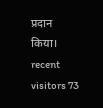प्रदान किया।   recent visitors 73